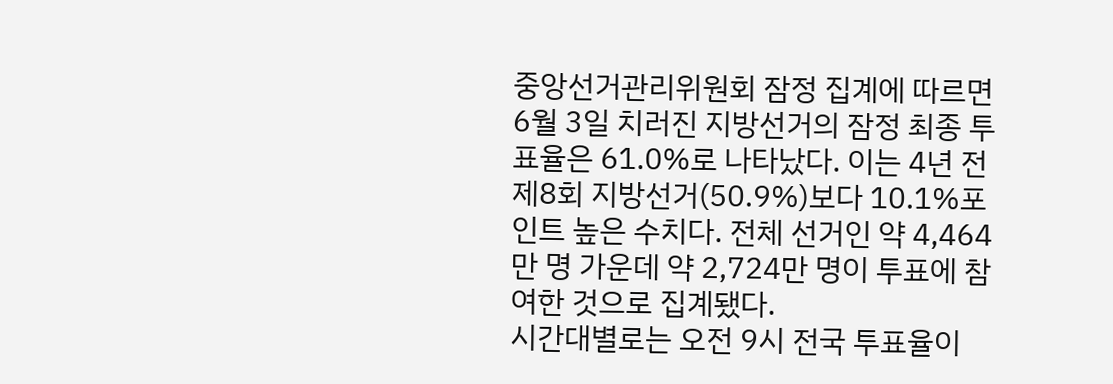중앙선거관리위원회 잠정 집계에 따르면 6월 3일 치러진 지방선거의 잠정 최종 투표율은 61.0%로 나타났다. 이는 4년 전 제8회 지방선거(50.9%)보다 10.1%포인트 높은 수치다. 전체 선거인 약 4,464만 명 가운데 약 2,724만 명이 투표에 참여한 것으로 집계됐다.
시간대별로는 오전 9시 전국 투표율이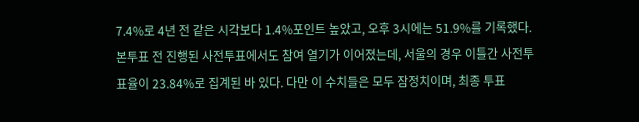7.4%로 4년 전 같은 시각보다 1.4%포인트 높았고, 오후 3시에는 51.9%를 기록했다. 본투표 전 진행된 사전투표에서도 참여 열기가 이어졌는데, 서울의 경우 이틀간 사전투표율이 23.84%로 집계된 바 있다. 다만 이 수치들은 모두 잠정치이며, 최종 투표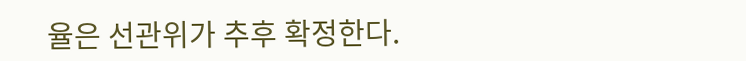율은 선관위가 추후 확정한다.